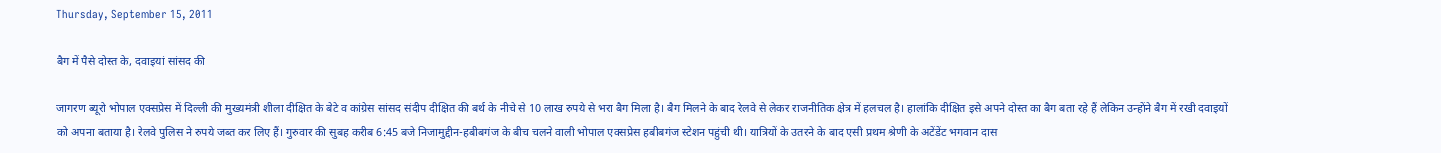Thursday, September 15, 2011

बैग में पैसे दोस्त के, दवाइयां सांसद की

जागरण ब्यूरो भोपाल एक्सप्रेस में दिल्ली की मुख्यमंत्री शीला दीक्षित के बेटे व कांग्रेस सांसद संदीप दीक्षित की बर्थ के नीचे से 10 लाख रुपये से भरा बैग मिला है। बैग मिलने के बाद रेलवे से लेकर राजनीतिक क्षेत्र में हलचल है। हालांकि दीक्षित इसे अपने दोस्त का बैग बता रहे हैं लेकिन उन्होंने बैग में रखी दवाइयों को अपना बताया है। रेलवे पुलिस ने रुपये जब्त कर लिए हैं। गुरुवार की सुबह करीब 6:45 बजे निजामुद्दीन-हबीबगंज के बीच चलने वाली भोपाल एक्सप्रेस हबीबगंज स्टेशन पहुंची थी। यात्रियों के उतरने के बाद एसी प्रथम श्रेणी के अटेंडेंट भगवान दास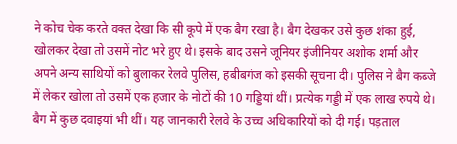ने कोच चेक करते वक्त देखा कि सी कूपे में एक बैग रखा है। बैग देखकर उसे कुछ शंका हुई, खोलकर देखा तो उसमें नोट भरे हुए थे। इसके बाद उसने जूनियर इंजीनियर अशोक शर्मा और अपने अन्य साथियों को बुलाकर रेलवे पुलिस, हबीबगंज को इसकी सूचना दी। पुलिस ने बैग कब्जे में लेकर खोला तो उसमें एक हजार के नोटों की 10 गड्डियां थीं। प्रत्येक गड्डी में एक लाख रुपये थे। बैग में कुछ दवाइयां भी थीं। यह जानकारी रेलवे के उच्च अधिकारियों को दी गई। पड़ताल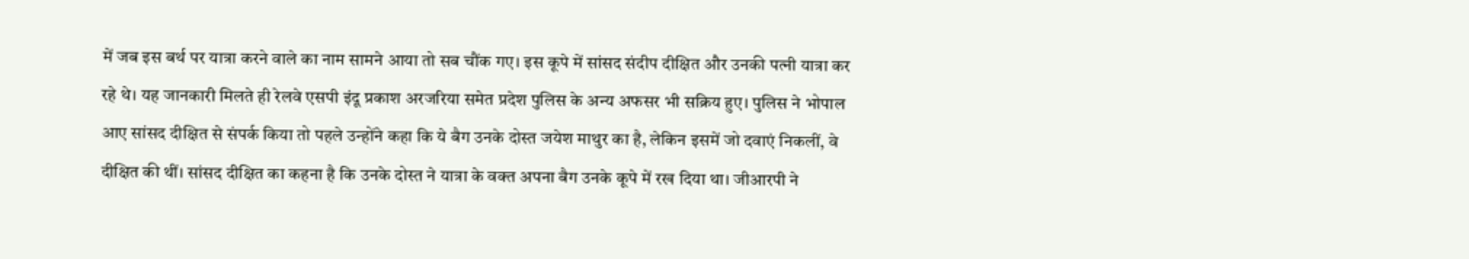में जब इस बर्थ पर यात्रा करने वाले का नाम सामने आया तो सब चौंक गए। इस कूपे में सांसद संदीप दीक्षित और उनकी पत्‍‌नी यात्रा कर रहे थे। यह जानकारी मिलते ही रेलवे एसपी इंदू प्रकाश अरजरिया समेत प्रदेश पुलिस के अन्य अफसर भी सक्रिय हुए। पुलिस ने भोपाल आए सांसद दीक्षित से संपर्क किया तो पहले उन्होंने कहा कि ये बैग उनके दोस्त जयेश माथुर का है, लेकिन इसमें जो दवाएं निकलीं, वे दीक्षित की थीं। सांसद दीक्षित का कहना है कि उनके दोस्त ने यात्रा के वक्त अपना बैग उनके कूपे में रख दिया था। जीआरपी ने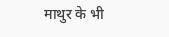माथुर के भी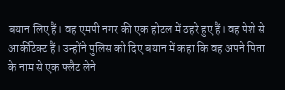बयान लिए हैं। वह एमपी नगर की एक होटल में ठहरे हुए हैं। वह पेशे से आर्कीटेक्ट हैं। उन्होंने पुलिस को दिए बयान में कहा कि वह अपने पिता के नाम से एक फ्लैट लेने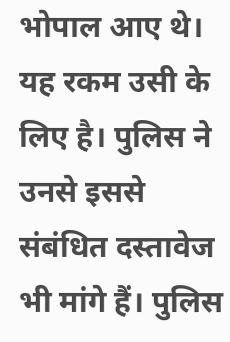भोपाल आए थे। यह रकम उसी के लिए है। पुलिस ने उनसे इससे संबंधित दस्तावेज भी मांगे हैं। पुलिस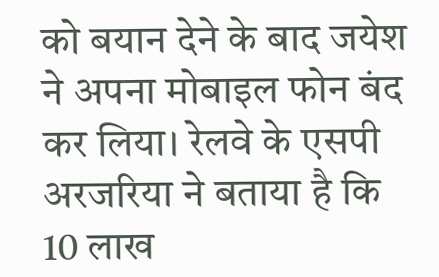को बयान देने के बाद जयेश ने अपना मोबाइल फोन बंद कर लिया। रेलवे के एसपी अरजरिया ने बताया है कि 10 लाख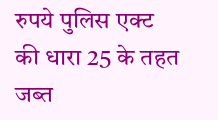रुपये पुलिस एक्ट की धारा 25 के तहत जब्त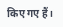किए गए हैं।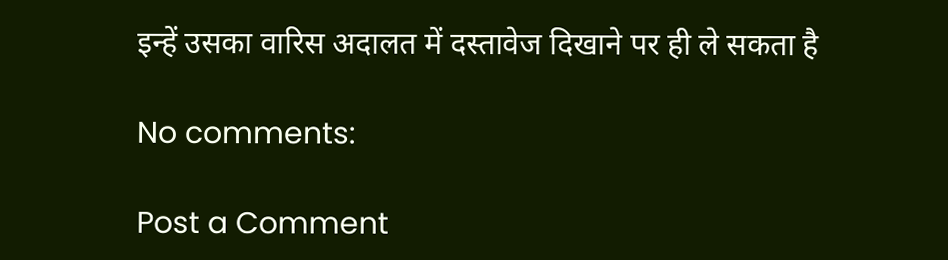इन्हें उसका वारिस अदालत में दस्तावेज दिखाने पर ही ले सकता है

No comments:

Post a Comment